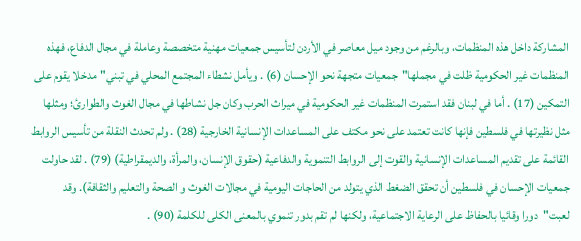المشاركة داخل هذه المنظمات، وبالرغم من وجود ميل معاصر في الأردن لتأسيس جمعيات مهنية متخصصة وعاملة في مجال الدفاع، فهذه المنظمات غير الحكومية ظلت في مجملها"جمعيات متجهة نحو الإحسان (6) . ويأمل نشطاء المجتمع المحلي في تبني"مدخلا يقوم على التمكين (17) . أما في لبنان فقد استمرت المنظمات غير الحكومية في ميراث الحرب وكان جل نشاطها في مجال الغوث والطوارئ؛ ومثلها مثل نظيرتها في فلسطين فإنها كانت تعتمد على نحو مكتف على المساعدات الإنسانية الخارجية (28) . ولم تحدث النقلة من تأسيس الروابط القائمة على تقديم المساعدات الإنسانية والقوت إلى الروابط التنموية والدفاعية (حقوق الإنسان، والمرأة، والديمقراطية) (79) . لقد حاولت جمعيات الإحسان في فلسطين أن تحقق الضغط الذي يتولد من الحاجات اليومية في مجالات الغوث و الصحة والتعليم والثقافة). وقد لعبت"دورا وقائيا بالحفاظ على الرعاية الاجتماعية، ولكنها لم تقم بدور تنموي بالمعنى الكلى للكلمة (90) .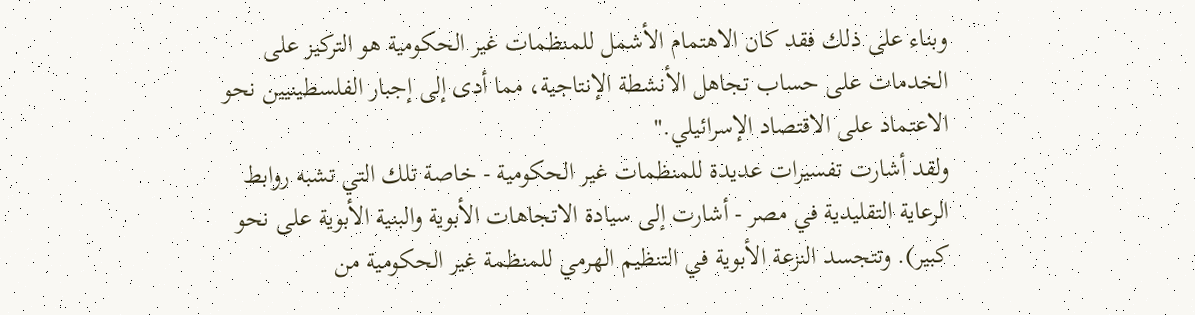وبناء على ذلك فقد كان الاهتمام الأشمل للمنظمات غير الحكومية هو التركيز على الخدمات على حساب تجاهل الأنشطة الإنتاجية، مما أدى إلى إجبار الفلسطينيين نحو الاعتماد على الاقتصاد الإسرائيلي."
ولقد أشارت تفسيرات عديدة للمنظمات غير الحكومية - خاصة تلك التي تشبه روابط الرعاية التقليدية في مصر - أشارت إلى سيادة الاتجاهات الأبوية والبنية الأبوية على نحو كبير). وتتجسد النزعة الأبوية في التنظيم الهرمي للمنظمة غير الحكومية من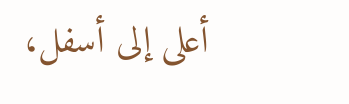أعلى إلى أسفل،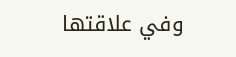وفي علاقتها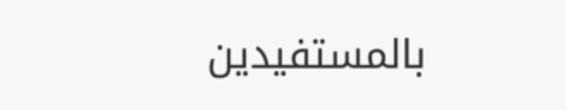بالمستفيدين